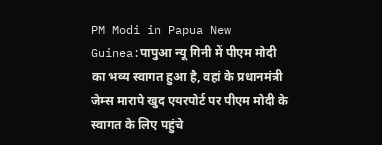PM Modi in Papua New Guinea:पापुआ न्यू गिनी में पीएम मोदी का भव्य स्वागत हुआ है, वहां के प्रधानमंत्री जेम्स मारापे खुद एयरपोर्ट पर पीएम मोदी के स्वागत के लिए पहुंचे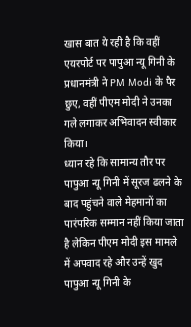खास बात ये रही है कि वहीं एयरपोर्ट पर पापुआ न्यू गिनी के प्रधानमंत्री ने PM Modi के पैर छुए, वहीं पीएम मोदी ने उनका गले लगाकर अभिवादन स्वीकार किया।
ध्यान रहे कि सामान्य तौर पर पापुआ न्यू गिनी में सूरज ढलने के बाद पहुंचने वाले मेहमानों का पारंपरिक सम्मान नहीं किया जाता है लेकिन पीएम मोदी इस मामले में अपवाद रहे और उन्हें खुद पापुआ न्यू गिनी के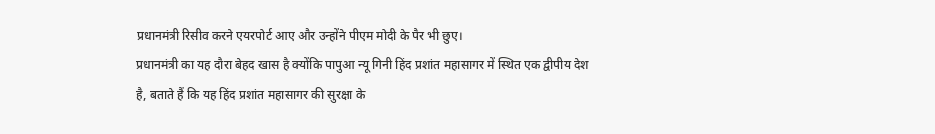प्रधानमंत्री रिसीव करने एयरपोर्ट आए और उन्होंने पीएम मोदी के पैर भी छुए।
प्रधानमंत्री का यह दौरा बेहद खास है क्योंकि पापुआ न्यू गिनी हिंद प्रशांत महासागर में स्थित एक द्वीपीय देश है, बताते हैं कि यह हिंद प्रशांत महासागर की सुरक्षा के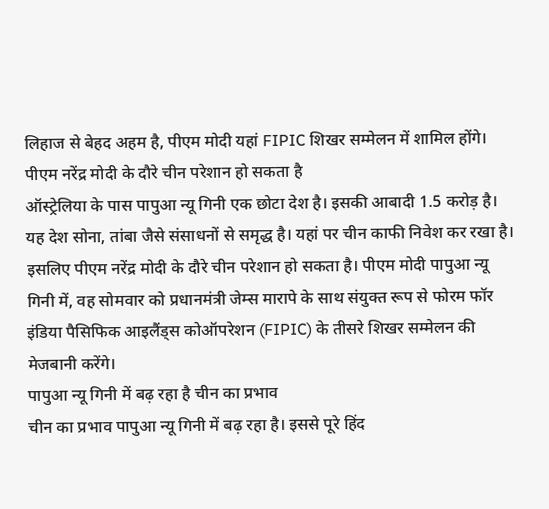लिहाज से बेहद अहम है, पीएम मोदी यहां FIPIC शिखर सम्मेलन में शामिल होंगे।
पीएम नरेंद्र मोदी के दौरे चीन परेशान हो सकता है
ऑस्ट्रेलिया के पास पापुआ न्यू गिनी एक छोटा देश है। इसकी आबादी 1.5 करोड़ है। यह देश सोना, तांबा जैसे संसाधनों से समृद्ध है। यहां पर चीन काफी निवेश कर रखा है। इसलिए पीएम नरेंद्र मोदी के दौरे चीन परेशान हो सकता है। पीएम मोदी पापुआ न्यू गिनी में, वह सोमवार को प्रधानमंत्री जेम्स मारापे के साथ संयुक्त रूप से फोरम फॉर इंडिया पैसिफिक आइलैंड्स कोऑपरेशन (FIPIC) के तीसरे शिखर सम्मेलन की मेजबानी करेंगे।
पापुआ न्यू गिनी में बढ़ रहा है चीन का प्रभाव
चीन का प्रभाव पापुआ न्यू गिनी में बढ़ रहा है। इससे पूरे हिंद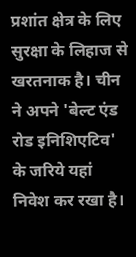प्रशांत क्षेत्र के लिए सुरक्षा के लिहाज से खरतनाक है। चीन ने अपने 'बेल्ट एंड रोड इनिशिएटिव' के जरिये यहां निवेश कर रखा है।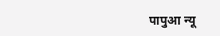पापुआ न्यू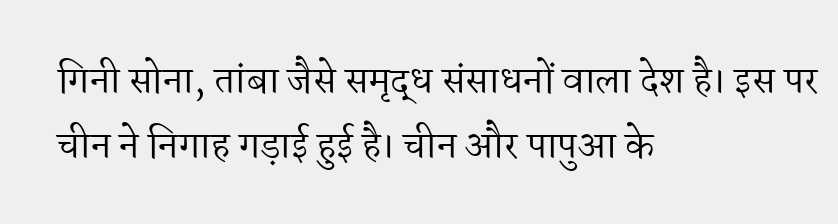गिनी सोना, तांबा जैसे समृद्ध संसाधनों वाला देश है। इस पर चीन ने निगाह गड़ाई हुई है। चीन और पापुआ के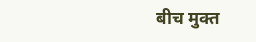बीच मुक्त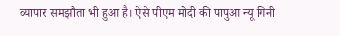व्यापार समझौता भी हुआ है। ऐसे पीएम मोदी की पापुआ न्यू गिनी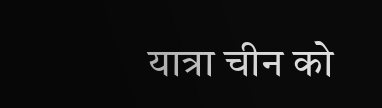यात्रा चीन को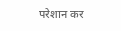परेशान कर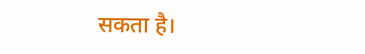सकता है।